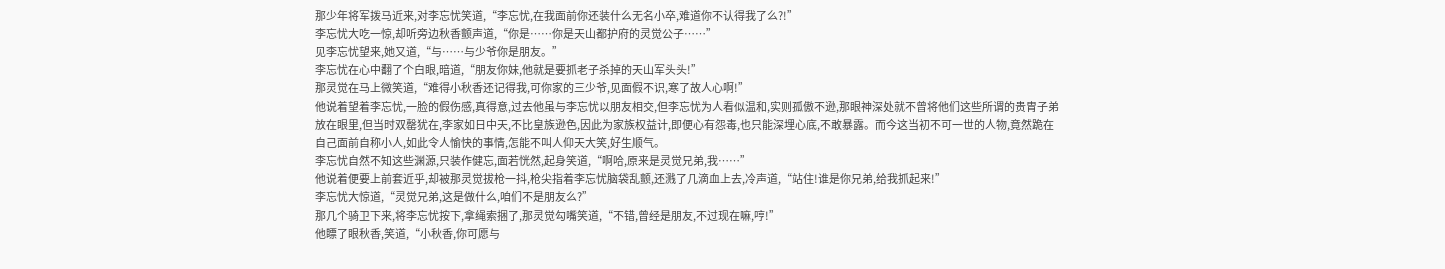那少年将军拨马近来,对李忘忧笑道,“李忘忧,在我面前你还装什么无名小卒,难道你不认得我了么?!”
李忘忧大吃一惊,却听旁边秋香颤声道,“你是……你是天山都护府的灵觉公子……”
见李忘忧望来,她又道,“与……与少爷你是朋友。”
李忘忧在心中翻了个白眼,暗道,“朋友你妹,他就是要抓老子杀掉的天山军头头!”
那灵觉在马上微笑道,“难得小秋香还记得我,可你家的三少爷,见面假不识,寒了故人心啊!”
他说着望着李忘忧,一脸的假伤感,真得意,过去他虽与李忘忧以朋友相交,但李忘忧为人看似温和,实则孤傲不逊,那眼神深处就不曾将他们这些所谓的贵胄子弟放在眼里,但当时双罄犹在,李家如日中天,不比皇族逊色,因此为家族权益计,即便心有怨毒,也只能深埋心底,不敢暴露。而今这当初不可一世的人物,竟然跪在自己面前自称小人,如此令人愉快的事情,怎能不叫人仰天大笑,好生顺气。
李忘忧自然不知这些渊源,只装作健忘,面若恍然,起身笑道,“啊哈,原来是灵觉兄弟,我……”
他说着便要上前套近乎,却被那灵觉拔枪一抖,枪尖指着李忘忧脑袋乱颤,还溅了几滴血上去,冷声道,“站住!谁是你兄弟,给我抓起来!”
李忘忧大惊道,“灵觉兄弟,这是做什么,咱们不是朋友么?”
那几个骑卫下来,将李忘忧按下,拿绳索捆了,那灵觉勾嘴笑道,“不错,曾经是朋友,不过现在嘛,哼!”
他瞟了眼秋香,笑道,“小秋香,你可愿与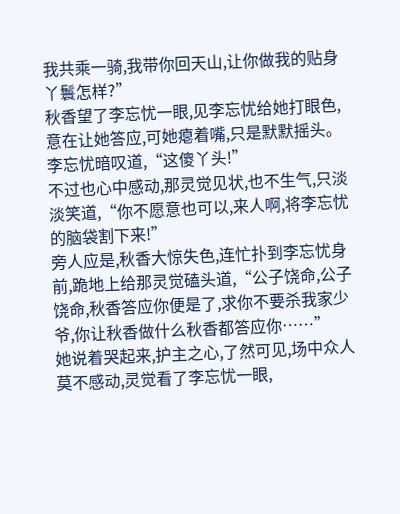我共乘一骑,我带你回天山,让你做我的贴身丫鬟怎样?”
秋香望了李忘忧一眼,见李忘忧给她打眼色,意在让她答应,可她瘪着嘴,只是默默摇头。
李忘忧暗叹道,“这傻丫头!”
不过也心中感动,那灵觉见状,也不生气,只淡淡笑道,“你不愿意也可以,来人啊,将李忘忧的脑袋割下来!”
旁人应是,秋香大惊失色,连忙扑到李忘忧身前,跪地上给那灵觉磕头道,“公子饶命,公子饶命,秋香答应你便是了,求你不要杀我家少爷,你让秋香做什么秋香都答应你……”
她说着哭起来,护主之心,了然可见,场中众人莫不感动,灵觉看了李忘忧一眼,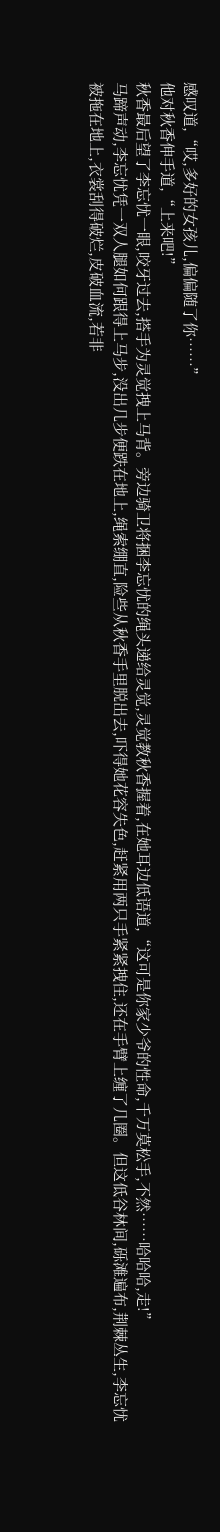感叹道,“哎,多好的女孩儿,偏偏随了你……”
他对秋香伸手道,“上来吧!”
秋香最后望了李忘忧一眼,咬牙过去,搭手为灵觉拽上马背。旁边骑卫将捆李忘忧的绳头递给灵觉,灵觉教秋香握着,在她耳边低语道,“这可是你家少爷的性命,千万莫松手,不然……哈哈哈,走!”
马蹄声动,李忘忧凭一双人腿如何跟得上马步,没出几步便跌在地上,绳索绷直,险些从秋香手里脱出去,吓得她花容失色,赶紧用两只手紧紧拽住,还在手臂上缠了几圈。但这低谷林间,砾滩遍布,荆棘丛生,李忘忧被拖在地上,衣裳刮得破烂,皮破血流,若非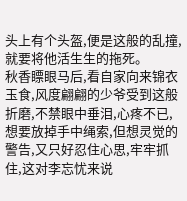头上有个头盔,便是这般的乱撞,就要将他活生生的拖死。
秋香瞟眼马后,看自家向来锦衣玉食,风度翩翩的少爷受到这般折磨,不禁眼中垂泪,心疼不已,想要放掉手中绳索,但想灵觉的警告,又只好忍住心思,牢牢抓住,这对李忘忧来说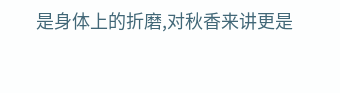是身体上的折磨,对秋香来讲更是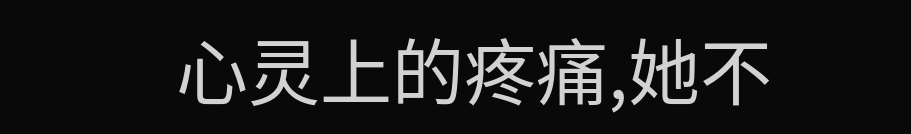心灵上的疼痛,她不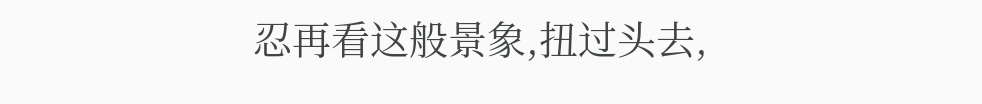忍再看这般景象,扭过头去,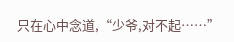只在心中念道,“少爷,对不起……”